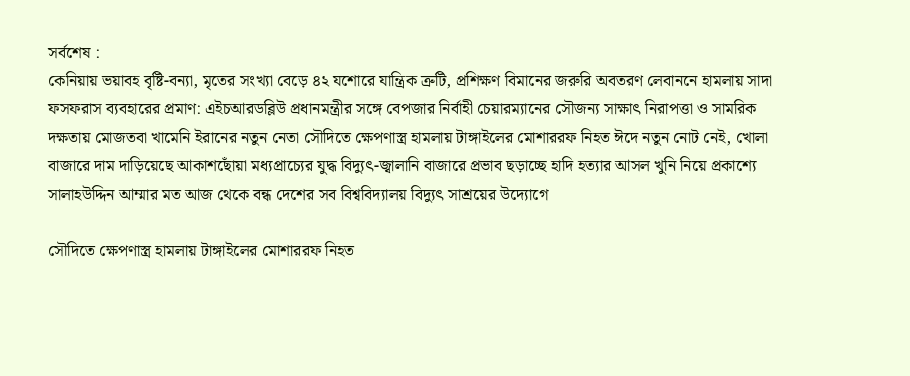সর্বশেষ :
কেনিয়ায় ভয়াবহ বৃষ্টি-বন্যা, মৃতের সংখ্যা বেড়ে ৪২ যশোরে যান্ত্রিক ত্রুটি, প্রশিক্ষণ বিমানের জরুরি অবতরণ লেবাননে হামলায় সাদা ফসফরাস ব্যবহারের প্রমাণ: এইচআরডব্লিউ প্রধানমন্ত্রীর সঙ্গে বেপজার নির্বাহী চেয়ারম্যানের সৌজন্য সাক্ষাৎ নিরাপত্তা ও সামরিক দক্ষতায় মোজতবা খামেনি ইরানের নতুন নেতা সৌদিতে ক্ষেপণাস্ত্র হামলায় টাঙ্গাইলের মোশাররফ নিহত ঈদে নতুন নোট নেই, খোলা বাজারে দাম দাড়িয়েছে আকাশছোঁয়া মধ্যপ্রাচ্যের যুদ্ধ বিদ্যুৎ-জ্বালানি বাজারে প্রভাব ছড়াচ্ছে হাদি হত্যার আসল খুনি নিয়ে প্রকাশ্যে সালাহউদ্দিন আম্মার মত আজ থেকে বন্ধ দেশের সব বিশ্ববিদ্যালয় বিদ্যুৎ সাশ্রয়ের উদ্যোগে

সৌদিতে ক্ষেপণাস্ত্র হামলায় টাঙ্গাইলের মোশাররফ নিহত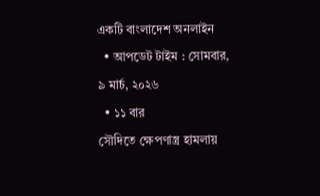একটি বাংলাদেশ অনলাইন
  • আপডেট টাইম : সোমবার, ৯ মার্চ, ২০২৬
  • ১১ বার
সৌদিতে ক্ষেপণাস্ত্র হামলায়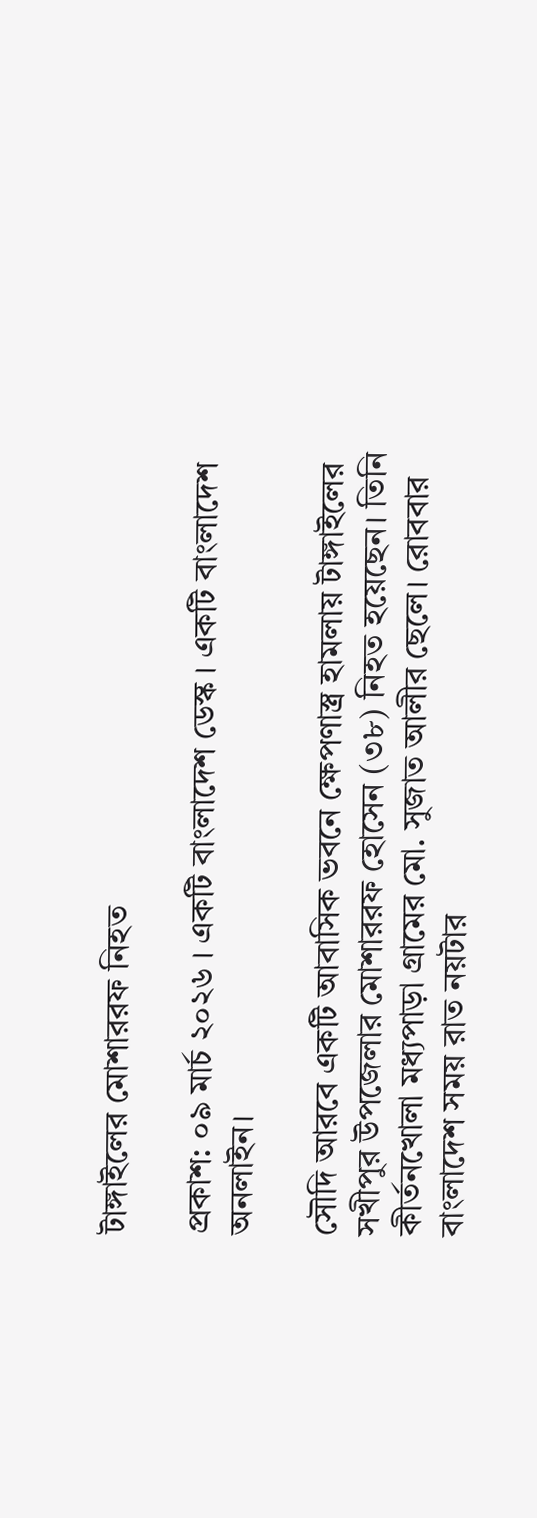টাঙ্গাইলের মোশাররফ নিহত

প্রকাশ: ০৯ মার্চ ২০২৬ । একটি বাংলাদেশ ডেস্ক । একটি বাংলাদেশ অনলাইন।

সৌদি আরবে একটি আবাসিক ভবনে ক্ষেপণাস্ত্র হামলায় টাঙ্গাইলের সখীপুর উপজেলার মোশাররফ হোসেন (৩৮) নিহত হয়েছেন। তিনি কীর্তনখোলা মধ্যপাড়া গ্রামের মো. সুজাত আলীর ছেলে। রোববার বাংলাদেশ সময় রাত নয়টার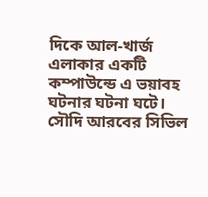দিকে আল-খার্জ এলাকার একটি কম্পাউন্ডে এ ভয়াবহ ঘটনার ঘটনা ঘটে। সৌদি আরবের সিভিল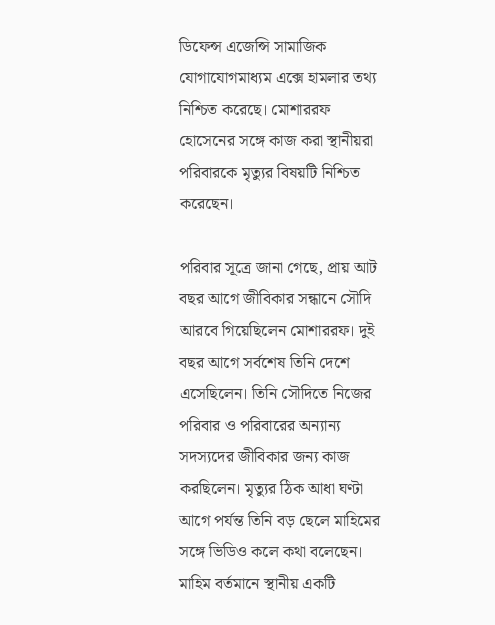ডিফেন্স এজেন্সি সামাজিক যোগাযোগমাধ্যম এক্সে হামলার তথ্য নিশ্চিত করেছে। মোশাররফ হোসেনের সঙ্গে কাজ করা স্থানীয়রা পরিবারকে মৃত্যুর বিষয়টি নিশ্চিত করেছেন।

পরিবার সূত্রে জানা গেছে, প্রায় আট বছর আগে জীবিকার সন্ধানে সৌদি আরবে গিয়েছিলেন মোশাররফ। দুই বছর আগে সর্বশেষ তিনি দেশে এসেছিলেন। তিনি সৌদিতে নিজের পরিবার ও পরিবারের অন্যান্য সদস্যদের জীবিকার জন্য কাজ করছিলেন। মৃত্যুর ঠিক আধা ঘণ্টা আগে পর্যন্ত তিনি বড় ছেলে মাহিমের সঙ্গে ভিডিও কলে কথা বলেছেন। মাহিম বর্তমানে স্থানীয় একটি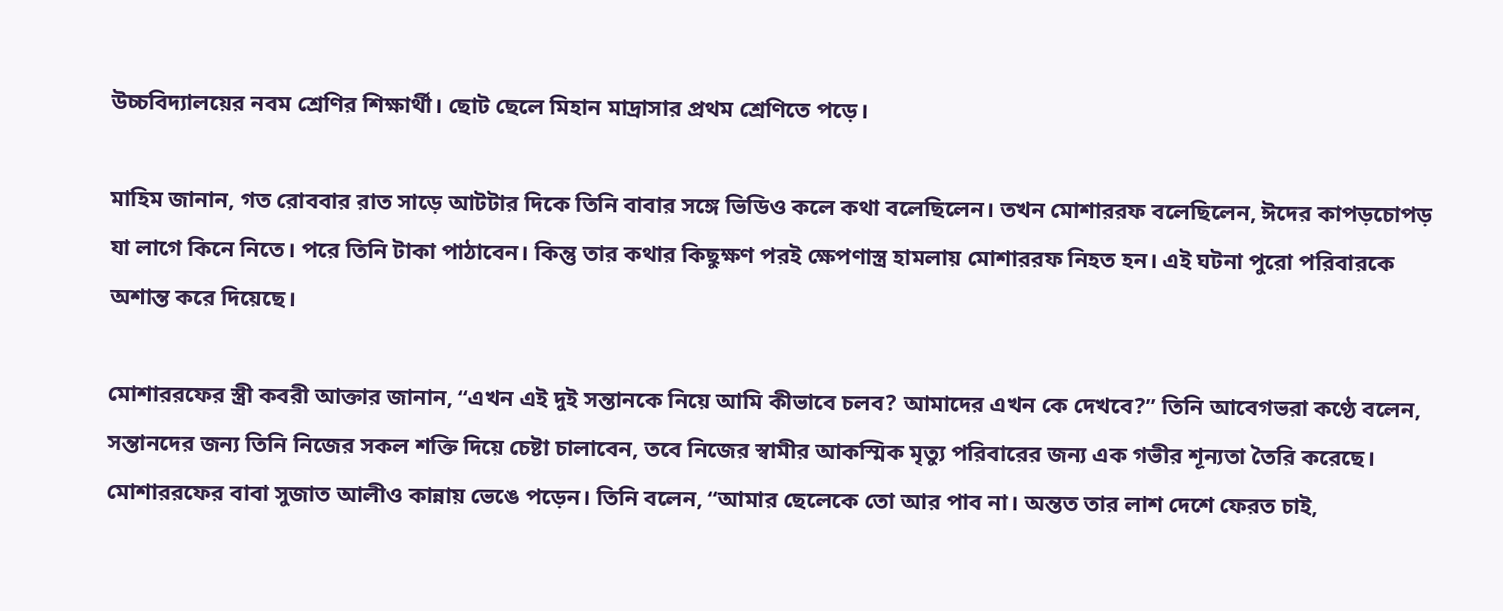উচ্চবিদ্যালয়ের নবম শ্রেণির শিক্ষার্থী। ছোট ছেলে মিহান মাদ্রাসার প্রথম শ্রেণিতে পড়ে।

মাহিম জানান, গত রোববার রাত সাড়ে আটটার দিকে তিনি বাবার সঙ্গে ভিডিও কলে কথা বলেছিলেন। তখন মোশাররফ বলেছিলেন, ঈদের কাপড়চোপড় যা লাগে কিনে নিতে। পরে তিনি টাকা পাঠাবেন। কিন্তু তার কথার কিছুক্ষণ পরই ক্ষেপণাস্ত্র হামলায় মোশাররফ নিহত হন। এই ঘটনা পুরো পরিবারকে অশান্ত করে দিয়েছে।

মোশাররফের স্ত্রী কবরী আক্তার জানান, “এখন এই দুই সন্তানকে নিয়ে আমি কীভাবে চলব? আমাদের এখন কে দেখবে?” তিনি আবেগভরা কণ্ঠে বলেন, সন্তানদের জন্য তিনি নিজের সকল শক্তি দিয়ে চেষ্টা চালাবেন, তবে নিজের স্বামীর আকস্মিক মৃত্যু পরিবারের জন্য এক গভীর শূন্যতা তৈরি করেছে। মোশাররফের বাবা সুজাত আলীও কান্নায় ভেঙে পড়েন। তিনি বলেন, “আমার ছেলেকে তো আর পাব না। অন্তত তার লাশ দেশে ফেরত চাই,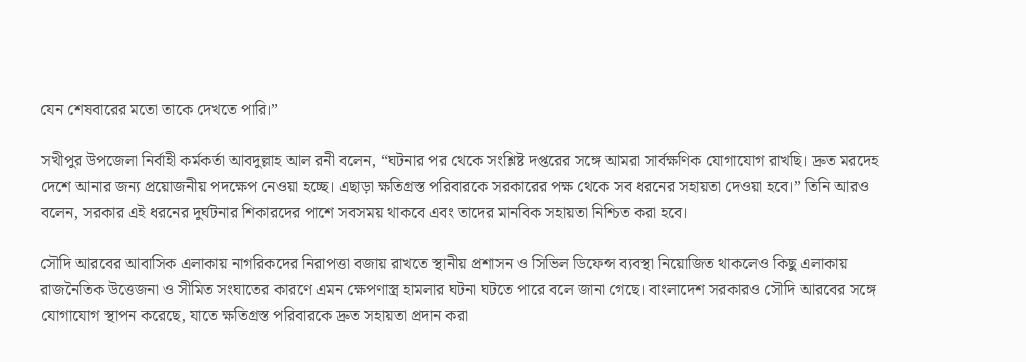যেন শেষবারের মতো তাকে দেখতে পারি।”

সখীপুর উপজেলা নির্বাহী কর্মকর্তা আবদুল্লাহ আল রনী বলেন, “ঘটনার পর থেকে সংশ্লিষ্ট দপ্তরের সঙ্গে আমরা সার্বক্ষণিক যোগাযোগ রাখছি। দ্রুত মরদেহ দেশে আনার জন্য প্রয়োজনীয় পদক্ষেপ নেওয়া হচ্ছে। এছাড়া ক্ষতিগ্রস্ত পরিবারকে সরকারের পক্ষ থেকে সব ধরনের সহায়তা দেওয়া হবে।” তিনি আরও বলেন, সরকার এই ধরনের দুর্ঘটনার শিকারদের পাশে সবসময় থাকবে এবং তাদের মানবিক সহায়তা নিশ্চিত করা হবে।

সৌদি আরবের আবাসিক এলাকায় নাগরিকদের নিরাপত্তা বজায় রাখতে স্থানীয় প্রশাসন ও সিভিল ডিফেন্স ব্যবস্থা নিয়োজিত থাকলেও কিছু এলাকায় রাজনৈতিক উত্তেজনা ও সীমিত সংঘাতের কারণে এমন ক্ষেপণাস্ত্র হামলার ঘটনা ঘটতে পারে বলে জানা গেছে। বাংলাদেশ সরকারও সৌদি আরবের সঙ্গে যোগাযোগ স্থাপন করেছে, যাতে ক্ষতিগ্রস্ত পরিবারকে দ্রুত সহায়তা প্রদান করা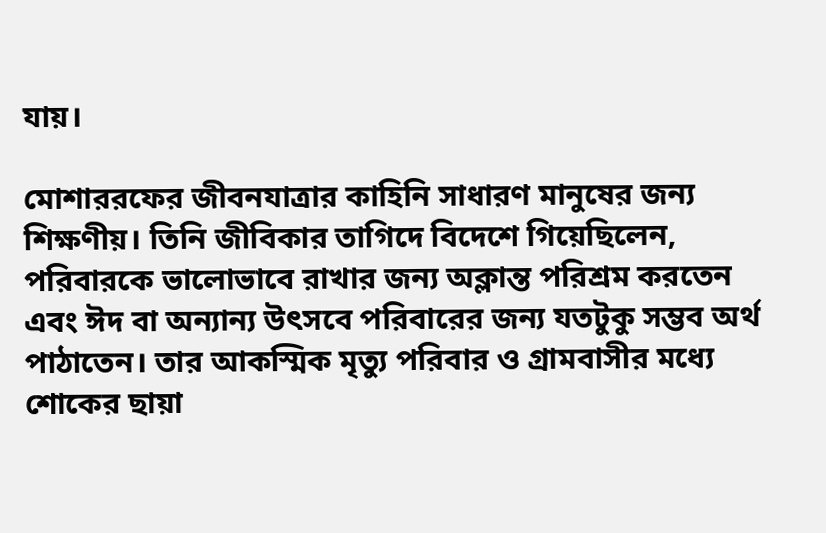যায়।

মোশাররফের জীবনযাত্রার কাহিনি সাধারণ মানুষের জন্য শিক্ষণীয়। তিনি জীবিকার তাগিদে বিদেশে গিয়েছিলেন, পরিবারকে ভালোভাবে রাখার জন্য অক্লান্ত পরিশ্রম করতেন এবং ঈদ বা অন্যান্য উৎসবে পরিবারের জন্য যতটুকু সম্ভব অর্থ পাঠাতেন। তার আকস্মিক মৃত্যু পরিবার ও গ্রামবাসীর মধ্যে শোকের ছায়া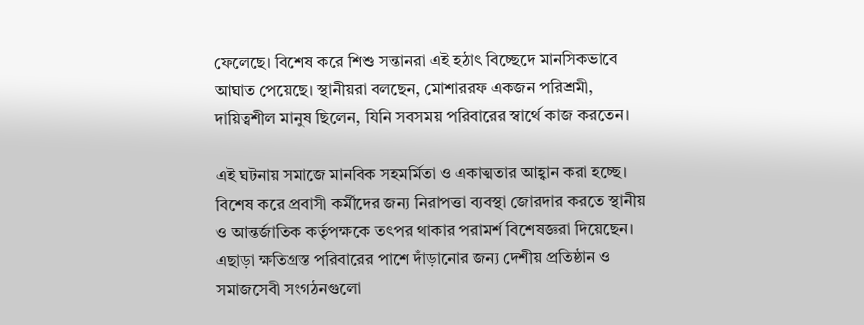ফেলেছে। বিশেষ করে শিশু সন্তানরা এই হঠাৎ বিচ্ছেদে মানসিকভাবে আঘাত পেয়েছে। স্থানীয়রা বলছেন, মোশাররফ একজন পরিশ্রমী, দায়িত্বশীল মানুষ ছিলেন, যিনি সবসময় পরিবারের স্বার্থে কাজ করতেন।

এই ঘটনায় সমাজে মানবিক সহমর্মিতা ও একাত্মতার আহ্বান করা হচ্ছে। বিশেষ করে প্রবাসী কর্মীদের জন্য নিরাপত্তা ব্যবস্থা জোরদার করতে স্থানীয় ও আন্তর্জাতিক কর্তৃপক্ষকে তৎপর থাকার পরামর্শ বিশেষজ্ঞরা দিয়েছেন। এছাড়া ক্ষতিগ্রস্ত পরিবারের পাশে দাঁড়ানোর জন্য দেশীয় প্রতিষ্ঠান ও সমাজসেবী সংগঠনগুলো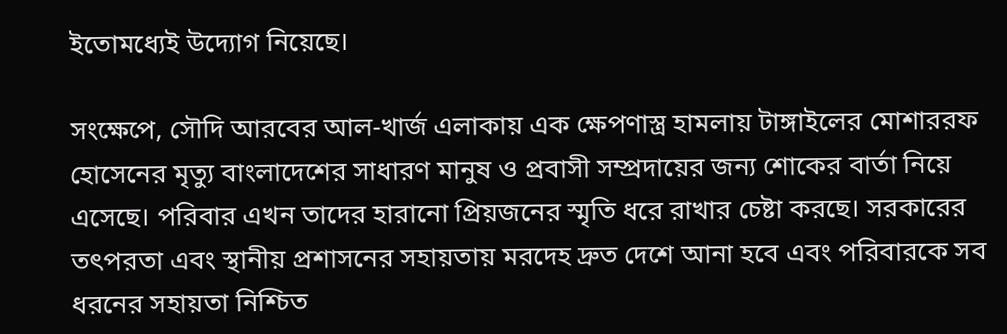ইতোমধ্যেই উদ্যোগ নিয়েছে।

সংক্ষেপে, সৌদি আরবের আল-খার্জ এলাকায় এক ক্ষেপণাস্ত্র হামলায় টাঙ্গাইলের মোশাররফ হোসেনের মৃত্যু বাংলাদেশের সাধারণ মানুষ ও প্রবাসী সম্প্রদায়ের জন্য শোকের বার্তা নিয়ে এসেছে। পরিবার এখন তাদের হারানো প্রিয়জনের স্মৃতি ধরে রাখার চেষ্টা করছে। সরকারের তৎপরতা এবং স্থানীয় প্রশাসনের সহায়তায় মরদেহ দ্রুত দেশে আনা হবে এবং পরিবারকে সব ধরনের সহায়তা নিশ্চিত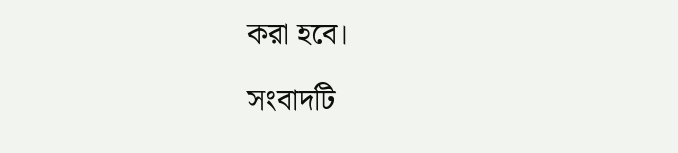করা হবে।

সংবাদটি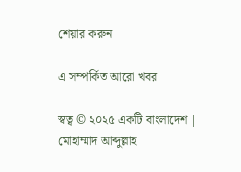শেয়ার করুন

এ সম্পর্কিত আরো খবর

স্বত্ব © ২০২৫ একটি বাংলাদেশ | মোহাম্মাদ আব্দুল্লাহ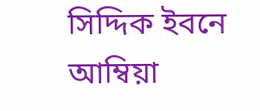সিদ্দিক ইবনে আম্বিয়া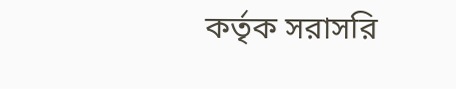কর্তৃক সরাসরি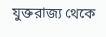যুক্তরাজ্য থেকে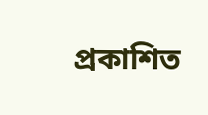প্রকাশিত